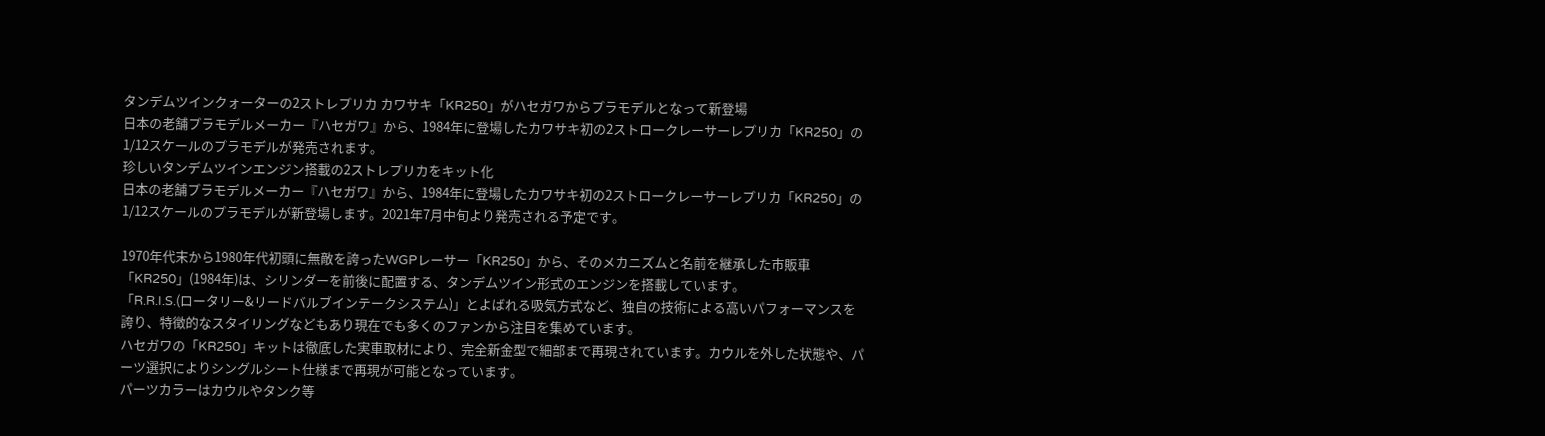タンデムツインクォーターの2ストレプリカ カワサキ「KR250」がハセガワからプラモデルとなって新登場
日本の老舗プラモデルメーカー『ハセガワ』から、1984年に登場したカワサキ初の2ストロークレーサーレプリカ「KR250」の1/12スケールのプラモデルが発売されます。
珍しいタンデムツインエンジン搭載の2ストレプリカをキット化
日本の老舗プラモデルメーカー『ハセガワ』から、1984年に登場したカワサキ初の2ストロークレーサーレプリカ「KR250」の1/12スケールのプラモデルが新登場します。2021年7月中旬より発売される予定です。

1970年代末から1980年代初頭に無敵を誇ったWGPレーサー「KR250」から、そのメカニズムと名前を継承した市販車「KR250」(1984年)は、シリンダーを前後に配置する、タンデムツイン形式のエンジンを搭載しています。
「R.R.I.S.(ロータリー&リードバルブインテークシステム)」とよばれる吸気方式など、独自の技術による高いパフォーマンスを誇り、特徴的なスタイリングなどもあり現在でも多くのファンから注目を集めています。
ハセガワの「KR250」キットは徹底した実車取材により、完全新金型で細部まで再現されています。カウルを外した状態や、パーツ選択によりシングルシート仕様まで再現が可能となっています。
パーツカラーはカウルやタンク等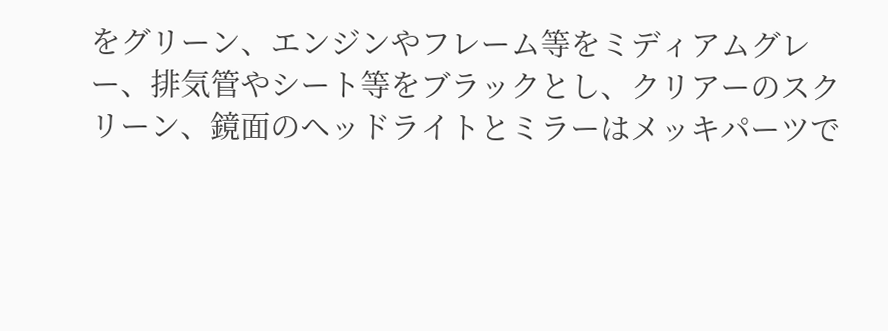をグリーン、エンジンやフレーム等をミディアムグレー、排気管やシート等をブラックとし、クリアーのスクリーン、鏡面のヘッドライトとミラーはメッキパーツで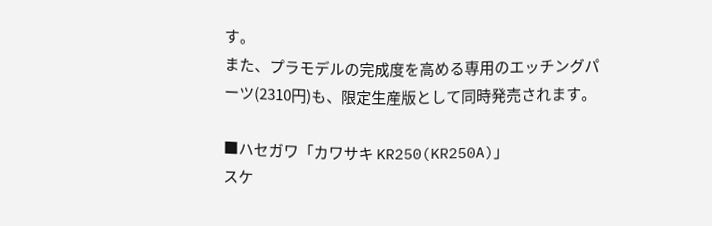す。
また、プラモデルの完成度を高める専用のエッチングパーツ(2310円)も、限定生産版として同時発売されます。

■ハセガワ「カワサキ KR250(KR250A)」
スケ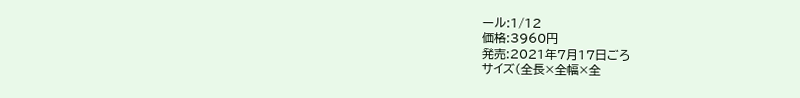ール:1/12
価格:3960円
発売:2021年7月17日ごろ
サイズ(全長×全幅×全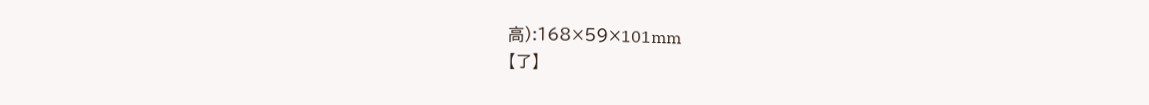高):168×59×101mm
【了】